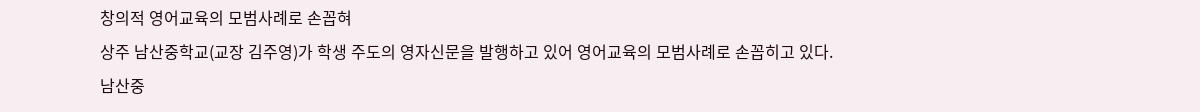창의적 영어교육의 모범사례로 손꼽혀
상주 남산중학교(교장 김주영)가 학생 주도의 영자신문을 발행하고 있어 영어교육의 모범사례로 손꼽히고 있다.
남산중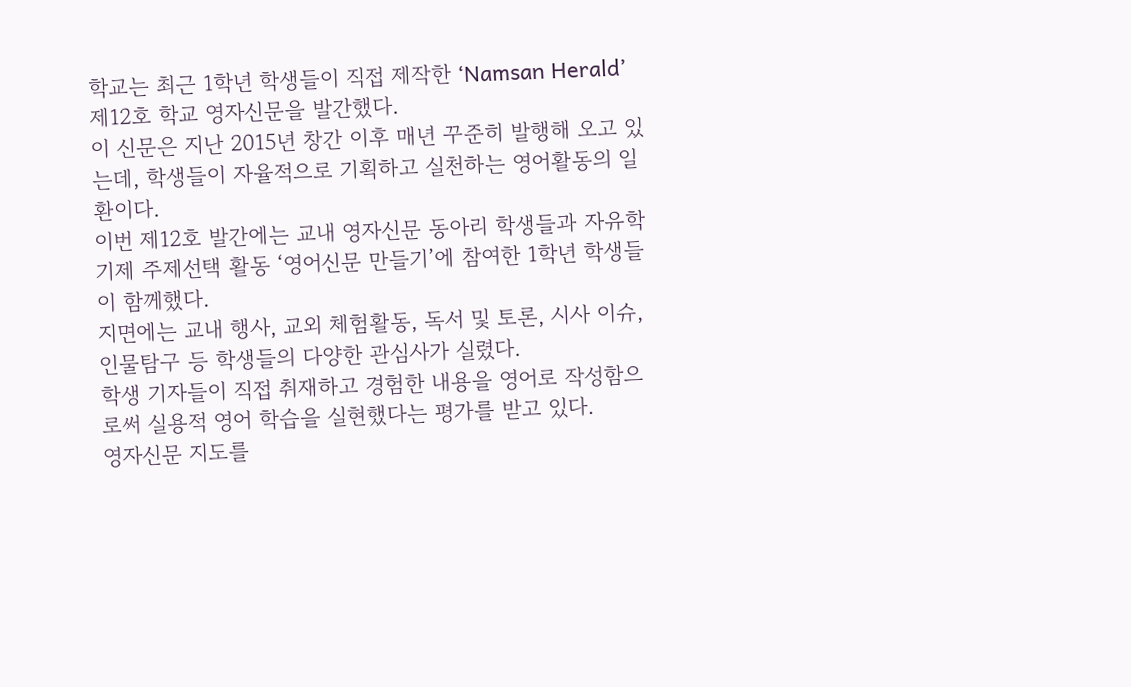학교는 최근 1학년 학생들이 직접 제작한 ‘Namsan Herald’ 제12호 학교 영자신문을 발간했다.
이 신문은 지난 2015년 창간 이후 매년 꾸준히 발행해 오고 있는데, 학생들이 자율적으로 기획하고 실천하는 영어활동의 일환이다.
이번 제12호 발간에는 교내 영자신문 동아리 학생들과 자유학기제 주제선택 활동 ‘영어신문 만들기’에 참여한 1학년 학생들이 함께했다.
지면에는 교내 행사, 교외 체험활동, 독서 및 토론, 시사 이슈, 인물탐구 등 학생들의 다양한 관심사가 실렸다.
학생 기자들이 직접 취재하고 경험한 내용을 영어로 작성함으로써 실용적 영어 학습을 실현했다는 평가를 받고 있다.
영자신문 지도를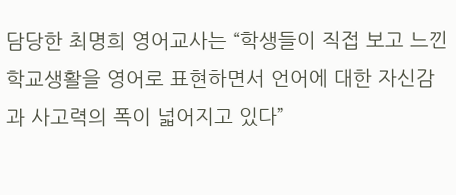담당한 최명희 영어교사는 “학생들이 직접 보고 느낀 학교생활을 영어로 표현하면서 언어에 대한 자신감과 사고력의 폭이 넓어지고 있다”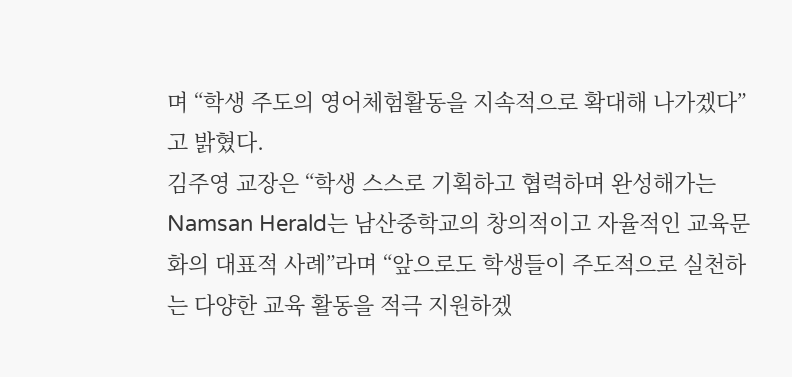며 “학생 주도의 영어체험활동을 지속적으로 확대해 나가겠다”고 밝혔다.
김주영 교장은 “학생 스스로 기획하고 협력하며 완성해가는 Namsan Herald는 남산중학교의 창의적이고 자율적인 교육문화의 대표적 사례”라며 “앞으로도 학생들이 주도적으로 실천하는 다양한 교육 활동을 적극 지원하겠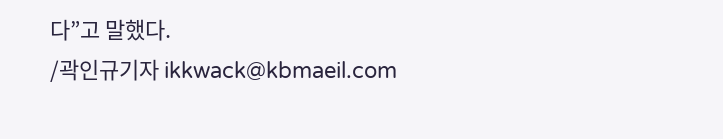다”고 말했다.
/곽인규기자 ikkwack@kbmaeil.com